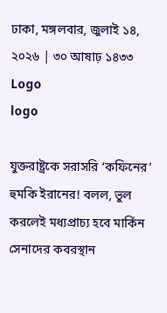ঢাকা, মঙ্গলবার, জুলাই ১৪, ২০২৬ | ৩০ আষাঢ় ১৪৩৩
Logo
logo

যুক্তরাষ্ট্রকে সরাসরি ‘কফিনের’ হুমকি ইরানের! বলল, ভুল করলেই মধ্যপ্রাচ্য হবে মার্কিন সেনাদের কবরস্থান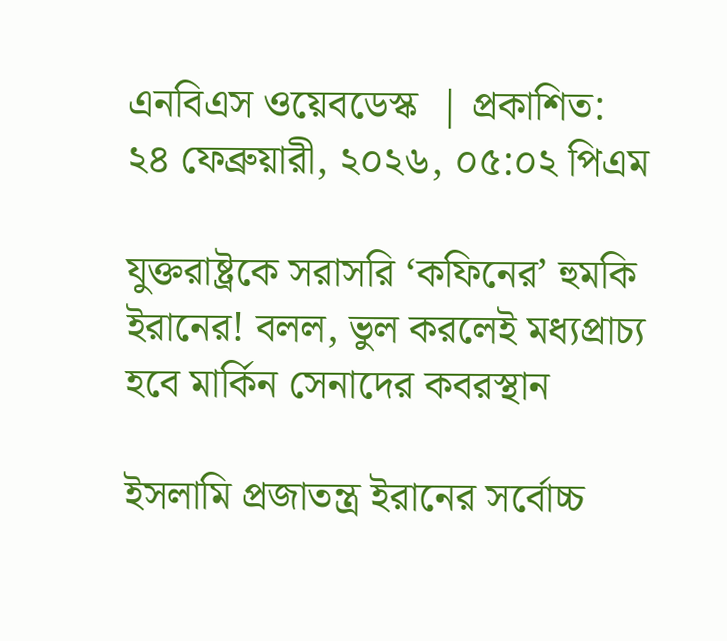এনবিএস ওয়েবডেস্ক  | প্রকাশিত:  ২৪ ফেব্রুয়ারী, ২০২৬, ০৫:০২ পিএম

যুক্তরাষ্ট্রকে সরাসরি ‘কফিনের’ হুমকি ইরানের! বলল, ভুল করলেই মধ্যপ্রাচ্য হবে মার্কিন সেনাদের কবরস্থান

ইসলামি প্রজাতন্ত্র ইরানের সর্বোচ্চ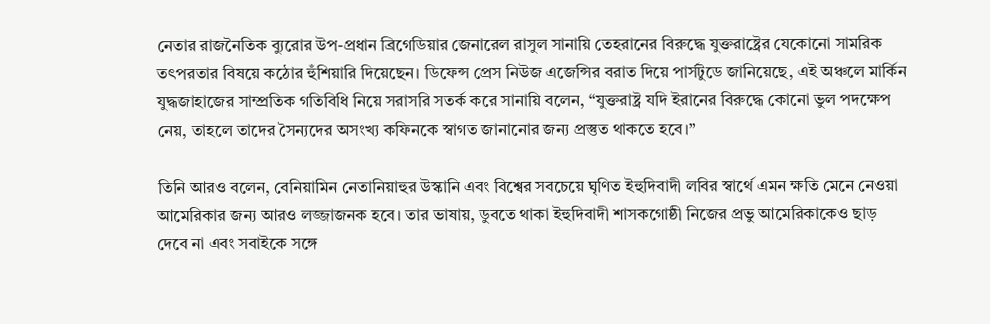নেতার রাজনৈতিক ব্যুরোর উপ-প্রধান ব্রিগেডিয়ার জেনারেল রাসুল সানায়ি তেহরানের বিরুদ্ধে যুক্তরাষ্ট্রের যেকোনো সামরিক তৎপরতার বিষয়ে কঠোর হুঁশিয়ারি দিয়েছেন। ডিফেন্স প্রেস নিউজ এজেন্সির বরাত দিয়ে পার্সটুডে জানিয়েছে, এই অঞ্চলে মার্কিন যুদ্ধজাহাজের সাম্প্রতিক গতিবিধি নিয়ে সরাসরি সতর্ক করে সানায়ি বলেন, “যুক্তরাষ্ট্র যদি ইরানের বিরুদ্ধে কোনো ভুল পদক্ষেপ নেয়, তাহলে তাদের সৈন্যদের অসংখ্য কফিনকে স্বাগত জানানোর জন্য প্রস্তুত থাকতে হবে।”

তিনি আরও বলেন, বেনিয়ামিন নেতানিয়াহুর উস্কানি এবং বিশ্বের সবচেয়ে ঘৃণিত ইহুদিবাদী লবির স্বার্থে এমন ক্ষতি মেনে নেওয়া আমেরিকার জন্য আরও লজ্জাজনক হবে। তার ভাষায়, ডুবতে থাকা ইহুদিবাদী শাসকগোষ্ঠী নিজের প্রভু আমেরিকাকেও ছাড় দেবে না এবং সবাইকে সঙ্গে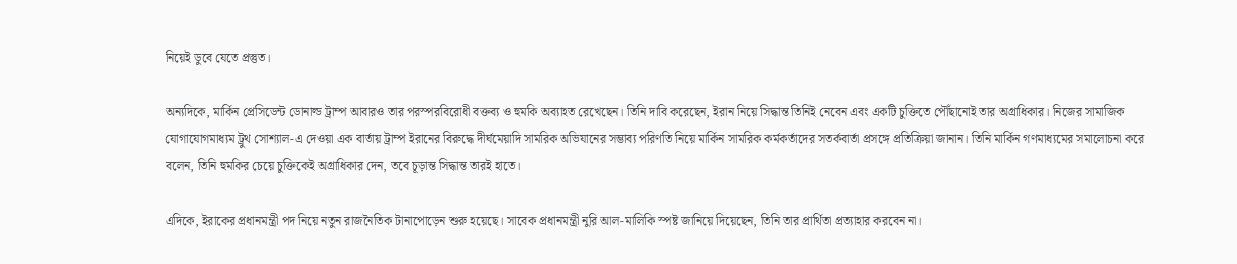নিয়েই ডুবে যেতে প্রস্তুত।

অন্যদিকে, মার্কিন প্রেসিডেন্ট ডোনাল্ড ট্রাম্প আবারও তার পরস্পরবিরোধী বক্তব্য ও হুমকি অব্যাহত রেখেছেন। তিনি দাবি করেছেন, ইরান নিয়ে সিদ্ধান্ত তিনিই নেবেন এবং একটি চুক্তিতে পৌঁছানোই তার অগ্রাধিকার। নিজের সামাজিক যোগাযোগমাধ্যম ট্রুথ সোশ্যাল-এ দেওয়া এক বার্তায় ট্রাম্প ইরানের বিরুদ্ধে দীর্ঘমেয়াদি সামরিক অভিযানের সম্ভাব্য পরিণতি নিয়ে মার্কিন সামরিক কর্মকর্তাদের সতর্কবার্তা প্রসঙ্গে প্রতিক্রিয়া জানান। তিনি মার্কিন গণমাধ্যমের সমালোচনা করে বলেন, তিনি হুমকির চেয়ে চুক্তিকেই অগ্রাধিকার দেন, তবে চূড়ান্ত সিদ্ধান্ত তারই হাতে।

এদিকে, ইরাকের প্রধানমন্ত্রী পদ নিয়ে নতুন রাজনৈতিক টানাপোড়েন শুরু হয়েছে। সাবেক প্রধানমন্ত্রী নুরি আল-মালিকি স্পষ্ট জানিয়ে দিয়েছেন, তিনি তার প্রার্থিতা প্রত্যাহার করবেন না।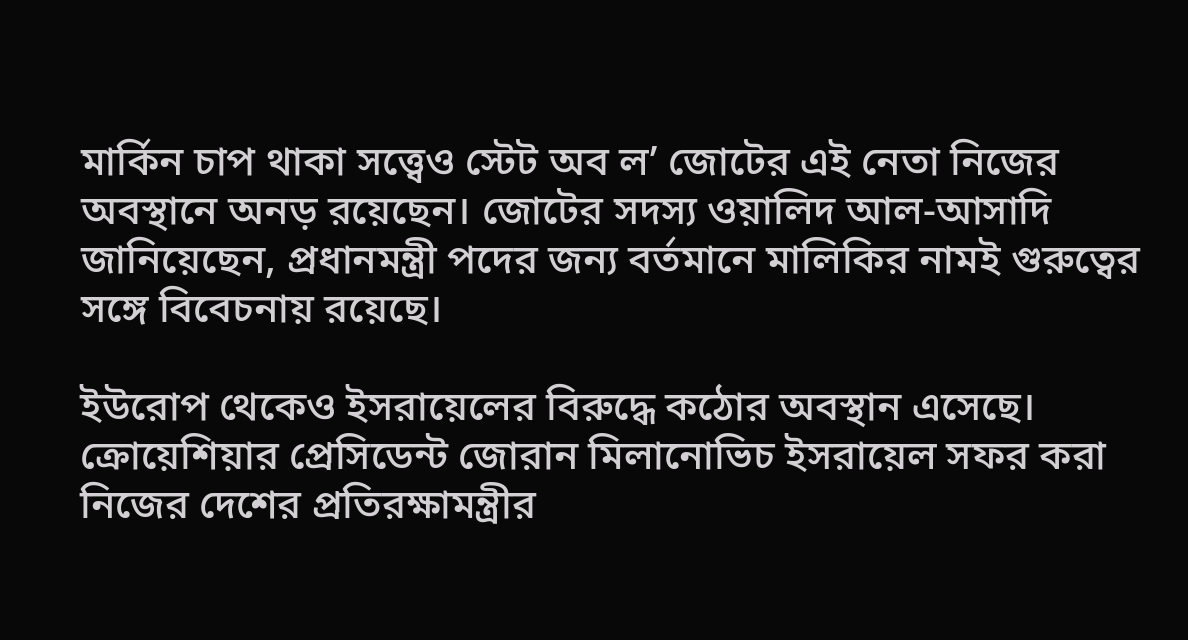মার্কিন চাপ থাকা সত্ত্বেও স্টেট অব ল’ জোটের এই নেতা নিজের অবস্থানে অনড় রয়েছেন। জোটের সদস্য ওয়ালিদ আল-আসাদি জানিয়েছেন, প্রধানমন্ত্রী পদের জন্য বর্তমানে মালিকির নামই গুরুত্বের সঙ্গে বিবেচনায় রয়েছে।

ইউরোপ থেকেও ইসরায়েলের বিরুদ্ধে কঠোর অবস্থান এসেছে। ক্রোয়েশিয়ার প্রেসিডেন্ট জোরান মিলানোভিচ ইসরায়েল সফর করা নিজের দেশের প্রতিরক্ষামন্ত্রীর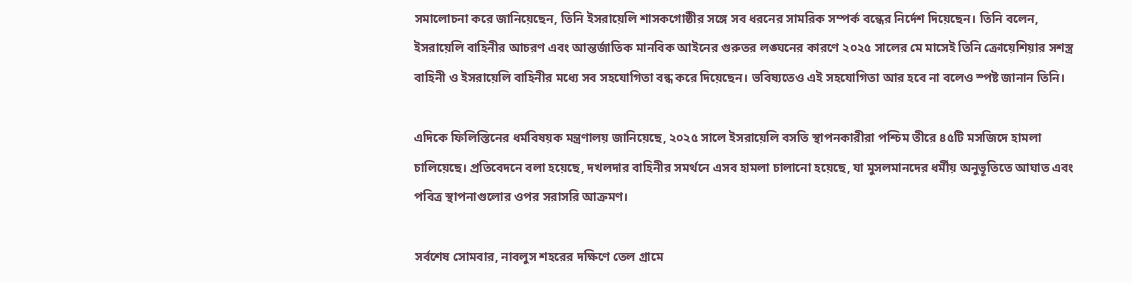সমালোচনা করে জানিয়েছেন, তিনি ইসরায়েলি শাসকগোষ্ঠীর সঙ্গে সব ধরনের সামরিক সম্পর্ক বন্ধের নির্দেশ দিয়েছেন। তিনি বলেন, ইসরায়েলি বাহিনীর আচরণ এবং আন্তর্জাতিক মানবিক আইনের গুরুতর লঙ্ঘনের কারণে ২০২৫ সালের মে মাসেই তিনি ক্রোয়েশিয়ার সশস্ত্র বাহিনী ও ইসরায়েলি বাহিনীর মধ্যে সব সহযোগিতা বন্ধ করে দিয়েছেন। ভবিষ্যতেও এই সহযোগিতা আর হবে না বলেও স্পষ্ট জানান তিনি।

এদিকে ফিলিস্তিনের ধর্মবিষয়ক মন্ত্রণালয় জানিয়েছে, ২০২৫ সালে ইসরায়েলি বসতি স্থাপনকারীরা পশ্চিম তীরে ৪৫টি মসজিদে হামলা চালিয়েছে। প্রতিবেদনে বলা হয়েছে, দখলদার বাহিনীর সমর্থনে এসব হামলা চালানো হয়েছে, যা মুসলমানদের ধর্মীয় অনুভূতিতে আঘাত এবং পবিত্র স্থাপনাগুলোর ওপর সরাসরি আক্রমণ।

সর্বশেষ সোমবার, নাবলুস শহরের দক্ষিণে তেল গ্রামে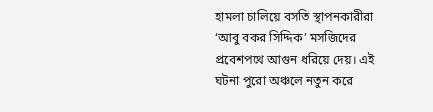হামলা চালিয়ে বসতি স্থাপনকারীরা ‘আবু বকর সিদ্দিক’ মসজিদের প্রবেশপথে আগুন ধরিয়ে দেয়। এই ঘটনা পুরো অঞ্চলে নতুন করে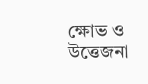ক্ষোভ ও উত্তেজনা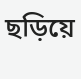ছড়িয়ে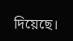দিয়েছে।